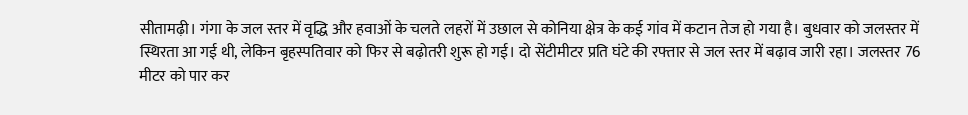सीतामढ़ी। गंगा के जल स्तर में वृद्धि और हवाओं के चलते लहरों में उछाल से कोनिया क्षेत्र के कई गांव में कटान तेज हो गया है। बुधवार को जलस्तर में स्थिरता आ गई थी, लेकिन बृहस्पतिवार को फिर से बढ़ोतरी शुरू हो गई। दो सेंटीमीटर प्रति घंटे की रफ्तार से जल स्तर में बढ़ाव जारी रहा। जलस्तर 76 मीटर को पार कर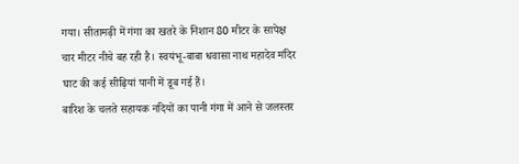गया। सीतामढ़ी में गंगा का खतरे के निशान 80 मीटर के सापेक्ष चार मीटर नीचे बह रही है। स्वयंभू-बाबा धवासा नाथ महादेव मंदिर घाट की कई सीढ़ियां पानी में डूब गई हैं।
बारिश के चलते सहायक नदियों का पानी गंगा में आने से जलस्तर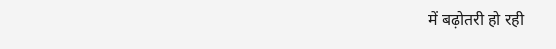में बढ़ोतरी हो रही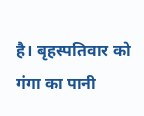है। बृहस्पतिवार को गंगा का पानी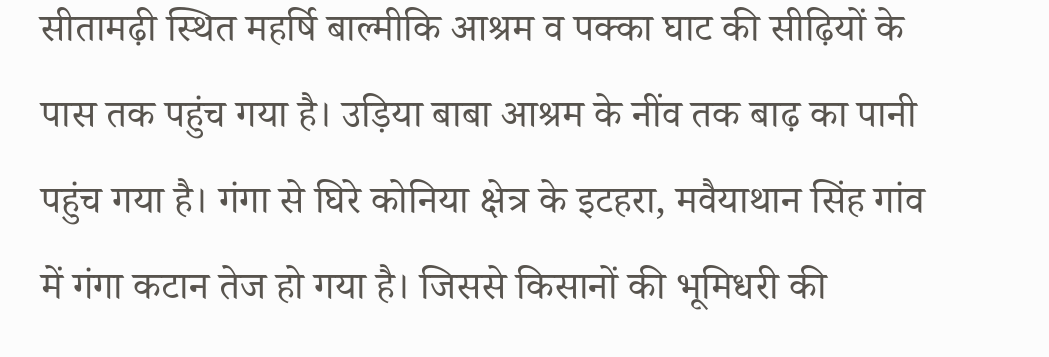सीतामढ़ी स्थित महर्षि बाल्मीकि आश्रम व पक्का घाट की सीढ़ियों के पास तक पहुंच गया है। उड़िया बाबा आश्रम के नींव तक बाढ़ का पानी पहुंच गया है। गंगा से घिरे कोनिया क्षेत्र के इटहरा, मवैयाथान सिंह गांव में गंगा कटान तेज हो गया है। जिससे किसानों की भूमिधरी की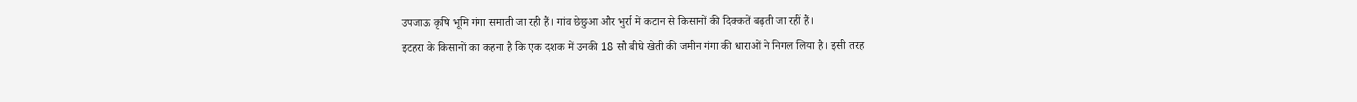उपजाऊ कृषि भूमि गंगा समाती जा रही हैं। गांव छेछुआ और भुर्रा में कटान से किसानों की दिक्कतें बढ़ती जा रहीं हैं।
इटहरा के किसानों का कहना है कि एक दशक में उनकी 18 सौ बीघे खेती की जमीन गंगा की धाराओं ने निगल लिया है। इसी तरह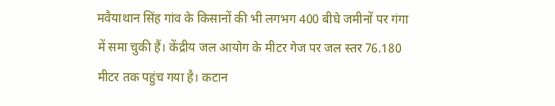मवैयाथान सिंह गांव के किसानों की भी लगभग 400 बीघे जमीनों पर गंगा में समा चुकी हैं। केंद्रीय जल आयोग के मीटर गेज पर जल स्तर 76.180 मीटर तक पहुंच गया है। कटान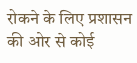रोकने के लिए प्रशासन की ओर से कोई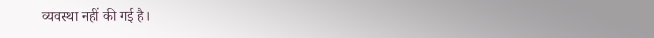व्यवस्था नहीं की गई है।